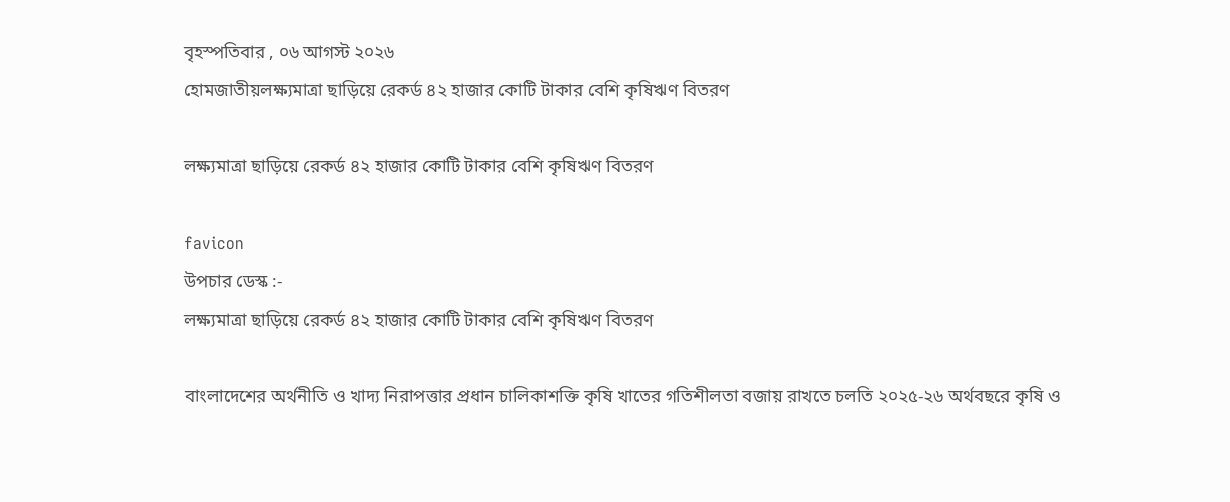বৃহস্পতিবার , ০৬ আগস্ট ২০২৬
হোমজাতীয়লক্ষ্যমাত্রা ছাড়িয়ে রেকর্ড ৪২ হাজার কোটি টাকার বেশি কৃষিঋণ বিতরণ

লক্ষ্যমাত্রা ছাড়িয়ে রেকর্ড ৪২ হাজার কোটি টাকার বেশি কৃষিঋণ বিতরণ

favicon
উপচার ডেস্ক :-
লক্ষ্যমাত্রা ছাড়িয়ে রেকর্ড ৪২ হাজার কোটি টাকার বেশি কৃষিঋণ বিতরণ

বাংলাদেশের অর্থনীতি ও খাদ্য নিরাপত্তার প্রধান চালিকাশক্তি কৃষি খাতের গতিশীলতা বজায় রাখতে চলতি ২০২৫-২৬ অর্থবছরে কৃষি ও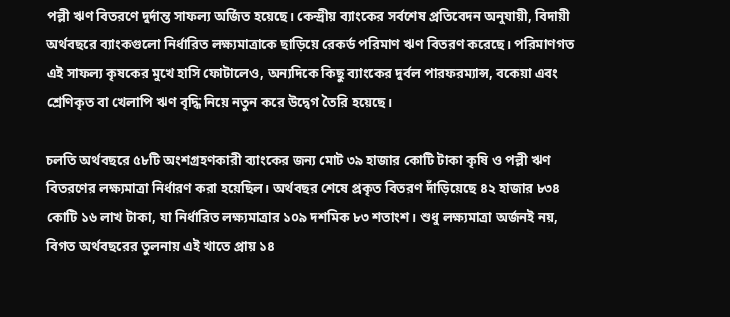পল্লী ঋণ বিতরণে দুর্দান্ত সাফল্য অর্জিত হয়েছে। কেন্দ্রীয় ব্যাংকের সর্বশেষ প্রতিবেদন অনুযায়ী, বিদায়ী অর্থবছরে ব্যাংকগুলো নির্ধারিত লক্ষ্যমাত্রাকে ছাড়িয়ে রেকর্ড পরিমাণ ঋণ বিতরণ করেছে। পরিমাণগত এই সাফল্য কৃষকের মুখে হাসি ফোটালেও, অন্যদিকে কিছু ব্যাংকের দুর্বল পারফরম্যান্স, বকেয়া এবং শ্রেণিকৃত বা খেলাপি ঋণ বৃদ্ধি নিয়ে নতুন করে উদ্বেগ তৈরি হয়েছে।

চলতি অর্থবছরে ৫৮টি অংশগ্রহণকারী ব্যাংকের জন্য মোট ৩৯ হাজার কোটি টাকা কৃষি ও পল্লী ঋণ বিতরণের লক্ষ্যমাত্রা নির্ধারণ করা হয়েছিল। অর্থবছর শেষে প্রকৃত বিতরণ দাঁড়িয়েছে ৪২ হাজার ৮৩৪ কোটি ১৬ লাখ টাকা, যা নির্ধারিত লক্ষ্যমাত্রার ১০৯ দশমিক ৮৩ শতাংশ। শুধু লক্ষ্যমাত্রা অর্জনই নয়, বিগত অর্থবছরের তুলনায় এই খাতে প্রায় ১৪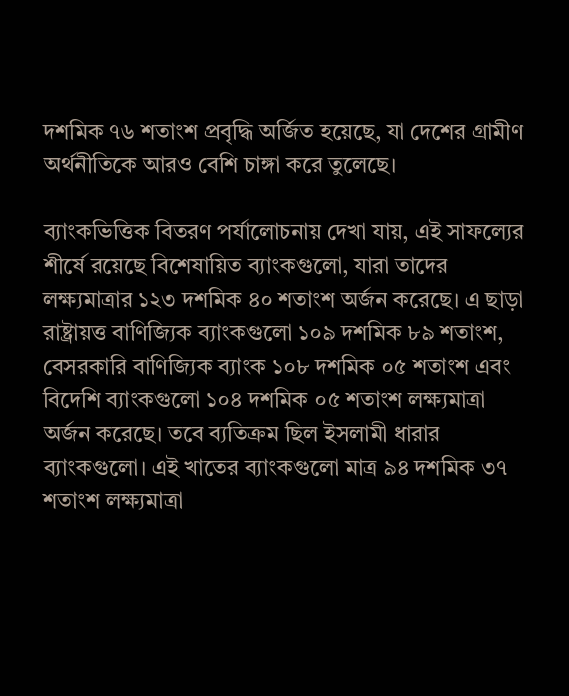দশমিক ৭৬ শতাংশ প্রবৃদ্ধি অর্জিত হয়েছে, যা দেশের গ্রামীণ অর্থনীতিকে আরও বেশি চাঙ্গা করে তুলেছে।

ব্যাংকভিত্তিক বিতরণ পর্যালোচনায় দেখা যায়, এই সাফল্যের শীর্ষে রয়েছে বিশেষায়িত ব্যাংকগুলো, যারা তাদের লক্ষ্যমাত্রার ১২৩ দশমিক ৪০ শতাংশ অর্জন করেছে। এ ছাড়া রাষ্ট্রায়ত্ত বাণিজ্যিক ব্যাংকগুলো ১০৯ দশমিক ৮৯ শতাংশ, বেসরকারি বাণিজ্যিক ব্যাংক ১০৮ দশমিক ০৫ শতাংশ এবং বিদেশি ব্যাংকগুলো ১০৪ দশমিক ০৫ শতাংশ লক্ষ্যমাত্রা অর্জন করেছে। তবে ব্যতিক্রম ছিল ইসলামী ধারার ব্যাংকগুলো। এই খাতের ব্যাংকগুলো মাত্র ৯৪ দশমিক ৩৭ শতাংশ লক্ষ্যমাত্রা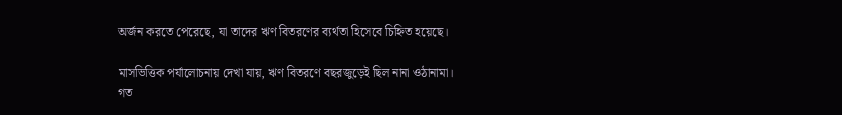অর্জন করতে পেরেছে, যা তাদের ঋণ বিতরণের ব্যর্থতা হিসেবে চিহ্নিত হয়েছে।

মাসভিত্তিক পর্যালোচনায় দেখা যায়, ঋণ বিতরণে বছরজুড়েই ছিল নানা ওঠানামা। গত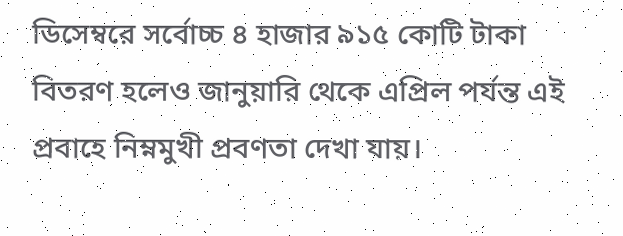ডিসেম্বরে সর্বোচ্চ ৪ হাজার ৯১৫ কোটি টাকা বিতরণ হলেও জানুয়ারি থেকে এপ্রিল পর্যন্ত এই প্রবাহে নিম্নমুখী প্রবণতা দেখা যায়।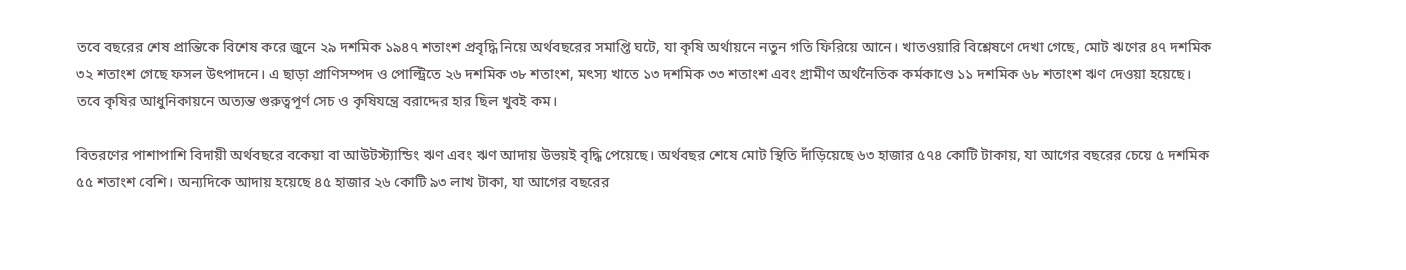তবে বছরের শেষ প্রান্তিকে বিশেষ করে জুনে ২৯ দশমিক ১৯৪৭ শতাংশ প্রবৃদ্ধি নিয়ে অর্থবছরের সমাপ্তি ঘটে, যা কৃষি অর্থায়নে নতুন গতি ফিরিয়ে আনে। খাতওয়ারি বিশ্লেষণে দেখা গেছে, মোট ঋণের ৪৭ দশমিক ৩২ শতাংশ গেছে ফসল উৎপাদনে। এ ছাড়া প্রাণিসম্পদ ও পোল্ট্রিতে ২৬ দশমিক ৩৮ শতাংশ, মৎস্য খাতে ১৩ দশমিক ৩৩ শতাংশ এবং গ্রামীণ অর্থনৈতিক কর্মকাণ্ডে ১১ দশমিক ৬৮ শতাংশ ঋণ দেওয়া হয়েছে। তবে কৃষির আধুনিকায়নে অত্যন্ত গুরুত্বপূর্ণ সেচ ও কৃষিযন্ত্রে বরাদ্দের হার ছিল খুবই কম।

বিতরণের পাশাপাশি বিদায়ী অর্থবছরে বকেয়া বা আউটস্ট্যান্ডিং ঋণ এবং ঋণ আদায় উভয়ই বৃদ্ধি পেয়েছে। অর্থবছর শেষে মোট স্থিতি দাঁড়িয়েছে ৬৩ হাজার ৫৭৪ কোটি টাকায়, যা আগের বছরের চেয়ে ৫ দশমিক ৫৫ শতাংশ বেশি। অন্যদিকে আদায় হয়েছে ৪৫ হাজার ২৬ কোটি ৯৩ লাখ টাকা, যা আগের বছরের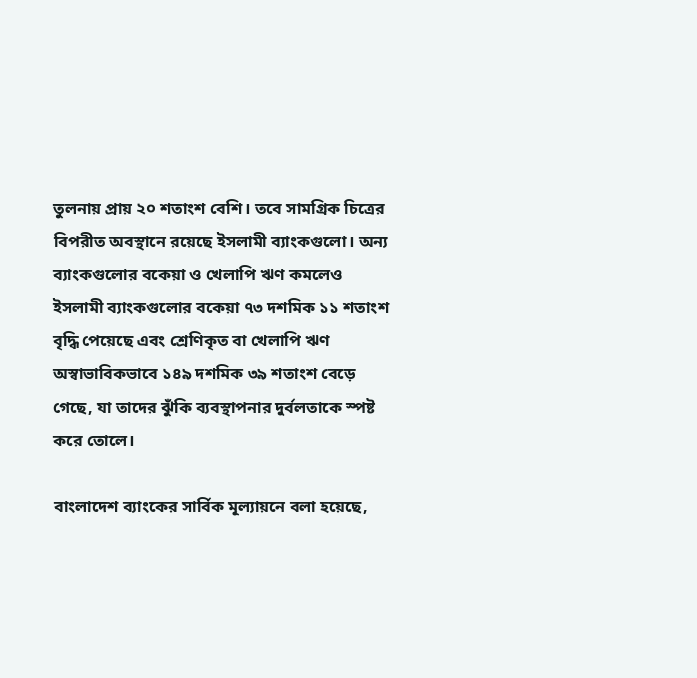তুলনায় প্রায় ২০ শতাংশ বেশি। তবে সামগ্রিক চিত্রের বিপরীত অবস্থানে রয়েছে ইসলামী ব্যাংকগুলো। অন্য ব্যাংকগুলোর বকেয়া ও খেলাপি ঋণ কমলেও ইসলামী ব্যাংকগুলোর বকেয়া ৭৩ দশমিক ১১ শতাংশ বৃদ্ধি পেয়েছে এবং শ্রেণিকৃত বা খেলাপি ঋণ অস্বাভাবিকভাবে ১৪৯ দশমিক ৩৯ শতাংশ বেড়ে গেছে, যা তাদের ঝুঁকি ব্যবস্থাপনার দুর্বলতাকে স্পষ্ট করে তোলে।

বাংলাদেশ ব্যাংকের সার্বিক মূল্যায়নে বলা হয়েছে,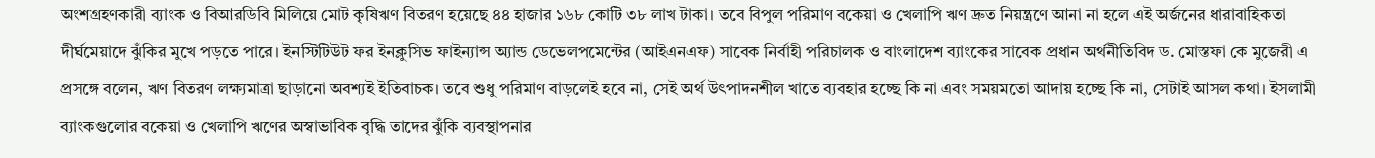অংশগ্রহণকারী ব্যাংক ও বিআরডিবি মিলিয়ে মোট কৃষিঋণ বিতরণ হয়েছে ৪৪ হাজার ১৬৮ কোটি ৩৮ লাখ টাকা। তবে বিপুল পরিমাণ বকেয়া ও খেলাপি ঋণ দ্রুত নিয়ন্ত্রণে আনা না হলে এই অর্জনের ধারাবাহিকতা দীর্ঘমেয়াদে ঝুঁকির মুখে পড়তে পারে। ইনস্টিটিউট ফর ইনক্লুসিভ ফাইন্যান্স অ্যান্ড ডেভেলপমেন্টের (আইএনএফ) সাবেক নির্বাহী পরিচালক ও বাংলাদেশ ব্যাংকের সাবেক প্রধান অর্থনীতিবিদ ড. মোস্তফা কে মুজেরী এ প্রসঙ্গে বলেন, ঋণ বিতরণ লক্ষ্যমাত্রা ছাড়ানো অবশ্যই ইতিবাচক। তবে শুধু পরিমাণ বাড়লেই হবে না, সেই অর্থ উৎপাদনশীল খাতে ব্যবহার হচ্ছে কি না এবং সময়মতো আদায় হচ্ছে কি না, সেটাই আসল কথা। ইসলামী ব্যাংকগুলোর বকেয়া ও খেলাপি ঋণের অস্বাভাবিক বৃদ্ধি তাদের ঝুঁকি ব্যবস্থাপনার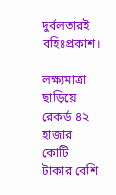দুর্বলতারই বহিঃপ্রকাশ।

লক্ষ্যমাত্রা ছাড়িয়ে রেকর্ড ৪২ হাজার কোটি টাকার বেশি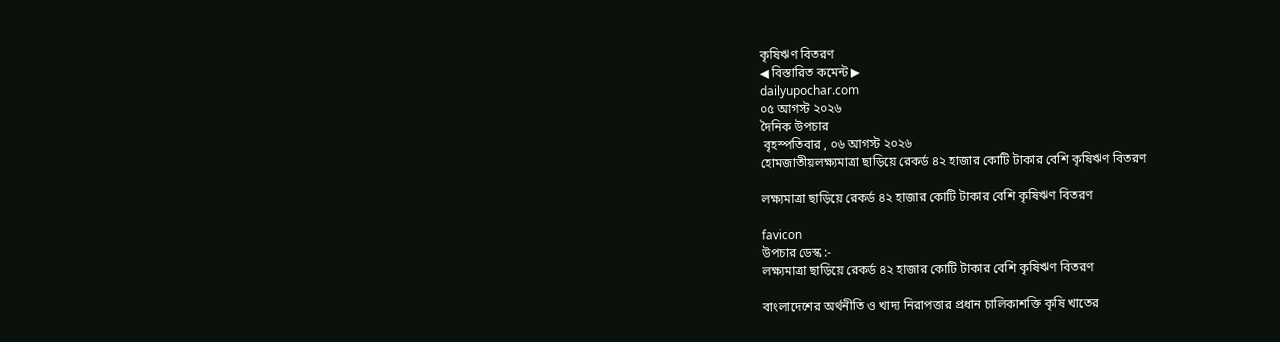কৃষিঋণ বিতরণ
◀ বিস্তারিত কমেন্ট ▶
dailyupochar.com
০৫ আগস্ট ২০২৬
দৈনিক উপচার
 বৃহস্পতিবার , ০৬ আগস্ট ২০২৬
হোমজাতীয়লক্ষ্যমাত্রা ছাড়িয়ে রেকর্ড ৪২ হাজার কোটি টাকার বেশি কৃষিঋণ বিতরণ

লক্ষ্যমাত্রা ছাড়িয়ে রেকর্ড ৪২ হাজার কোটি টাকার বেশি কৃষিঋণ বিতরণ

favicon
উপচার ডেস্ক :-
লক্ষ্যমাত্রা ছাড়িয়ে রেকর্ড ৪২ হাজার কোটি টাকার বেশি কৃষিঋণ বিতরণ

বাংলাদেশের অর্থনীতি ও খাদ্য নিরাপত্তার প্রধান চালিকাশক্তি কৃষি খাতের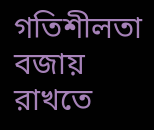গতিশীলতা বজায় রাখতে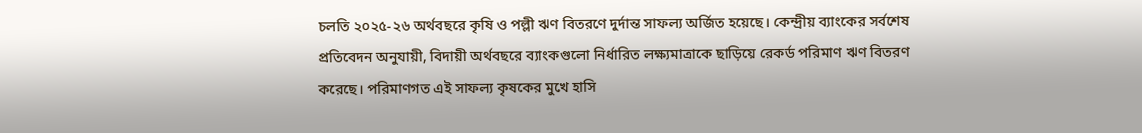চলতি ২০২৫-২৬ অর্থবছরে কৃষি ও পল্লী ঋণ বিতরণে দুর্দান্ত সাফল্য অর্জিত হয়েছে। কেন্দ্রীয় ব্যাংকের সর্বশেষ প্রতিবেদন অনুযায়ী, বিদায়ী অর্থবছরে ব্যাংকগুলো নির্ধারিত লক্ষ্যমাত্রাকে ছাড়িয়ে রেকর্ড পরিমাণ ঋণ বিতরণ করেছে। পরিমাণগত এই সাফল্য কৃষকের মুখে হাসি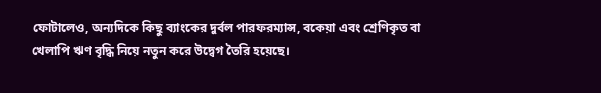ফোটালেও, অন্যদিকে কিছু ব্যাংকের দুর্বল পারফরম্যান্স, বকেয়া এবং শ্রেণিকৃত বা খেলাপি ঋণ বৃদ্ধি নিয়ে নতুন করে উদ্বেগ তৈরি হয়েছে।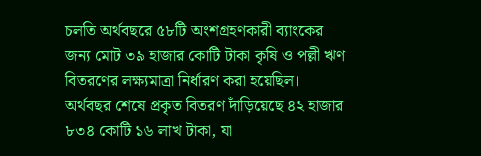চলতি অর্থবছরে ৫৮টি অংশগ্রহণকারী ব্যাংকের জন্য মোট ৩৯ হাজার কোটি টাকা কৃষি ও পল্লী ঋণ বিতরণের লক্ষ্যমাত্রা নির্ধারণ করা হয়েছিল। অর্থবছর শেষে প্রকৃত বিতরণ দাঁড়িয়েছে ৪২ হাজার ৮৩৪ কোটি ১৬ লাখ টাকা, যা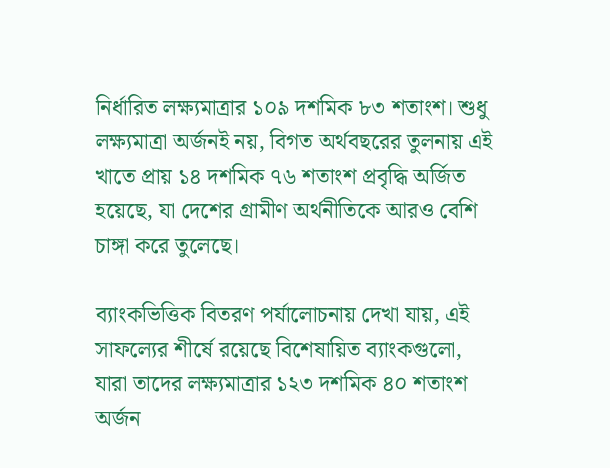নির্ধারিত লক্ষ্যমাত্রার ১০৯ দশমিক ৮৩ শতাংশ। শুধু লক্ষ্যমাত্রা অর্জনই নয়, বিগত অর্থবছরের তুলনায় এই খাতে প্রায় ১৪ দশমিক ৭৬ শতাংশ প্রবৃদ্ধি অর্জিত হয়েছে, যা দেশের গ্রামীণ অর্থনীতিকে আরও বেশি চাঙ্গা করে তুলেছে।

ব্যাংকভিত্তিক বিতরণ পর্যালোচনায় দেখা যায়, এই সাফল্যের শীর্ষে রয়েছে বিশেষায়িত ব্যাংকগুলো, যারা তাদের লক্ষ্যমাত্রার ১২৩ দশমিক ৪০ শতাংশ অর্জন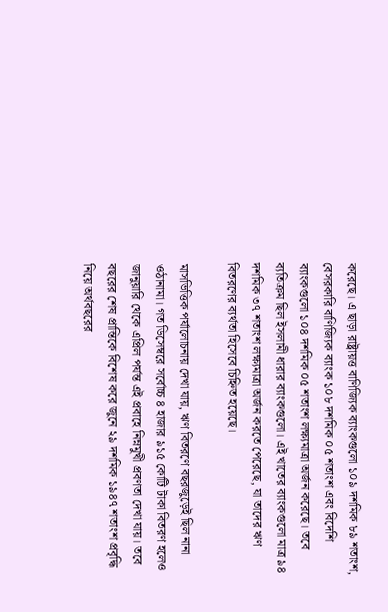করেছে। এ ছাড়া রাষ্ট্রায়ত্ত বাণিজ্যিক ব্যাংকগুলো ১০৯ দশমিক ৮৯ শতাংশ, বেসরকারি বাণিজ্যিক ব্যাংক ১০৮ দশমিক ০৫ শতাংশ এবং বিদেশি ব্যাংকগুলো ১০৪ দশমিক ০৫ শতাংশ লক্ষ্যমাত্রা অর্জন করেছে। তবে ব্যতিক্রম ছিল ইসলামী ধারার ব্যাংকগুলো। এই খাতের ব্যাংকগুলো মাত্র ৯৪ দশমিক ৩৭ শতাংশ লক্ষ্যমাত্রা অর্জন করতে পেরেছে, যা তাদের ঋণ বিতরণের ব্যর্থতা হিসেবে চিহ্নিত হয়েছে।

মাসভিত্তিক পর্যালোচনায় দেখা যায়, ঋণ বিতরণে বছরজুড়েই ছিল নানা ওঠানামা। গত ডিসেম্বরে সর্বোচ্চ ৪ হাজার ৯১৫ কোটি টাকা বিতরণ হলেও জানুয়ারি থেকে এপ্রিল পর্যন্ত এই প্রবাহে নিম্নমুখী প্রবণতা দেখা যায়। তবে বছরের শেষ প্রান্তিকে বিশেষ করে জুনে ২৯ দশমিক ১৯৪৭ শতাংশ প্রবৃদ্ধি নিয়ে অর্থবছরের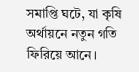সমাপ্তি ঘটে, যা কৃষি অর্থায়নে নতুন গতি ফিরিয়ে আনে।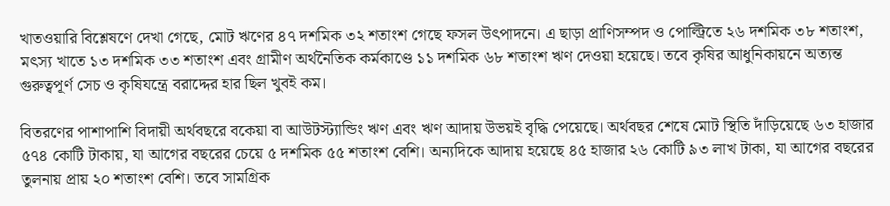খাতওয়ারি বিশ্লেষণে দেখা গেছে, মোট ঋণের ৪৭ দশমিক ৩২ শতাংশ গেছে ফসল উৎপাদনে। এ ছাড়া প্রাণিসম্পদ ও পোল্ট্রিতে ২৬ দশমিক ৩৮ শতাংশ, মৎস্য খাতে ১৩ দশমিক ৩৩ শতাংশ এবং গ্রামীণ অর্থনৈতিক কর্মকাণ্ডে ১১ দশমিক ৬৮ শতাংশ ঋণ দেওয়া হয়েছে। তবে কৃষির আধুনিকায়নে অত্যন্ত গুরুত্বপূর্ণ সেচ ও কৃষিযন্ত্রে বরাদ্দের হার ছিল খুবই কম।

বিতরণের পাশাপাশি বিদায়ী অর্থবছরে বকেয়া বা আউটস্ট্যান্ডিং ঋণ এবং ঋণ আদায় উভয়ই বৃদ্ধি পেয়েছে। অর্থবছর শেষে মোট স্থিতি দাঁড়িয়েছে ৬৩ হাজার ৫৭৪ কোটি টাকায়, যা আগের বছরের চেয়ে ৫ দশমিক ৫৫ শতাংশ বেশি। অন্যদিকে আদায় হয়েছে ৪৫ হাজার ২৬ কোটি ৯৩ লাখ টাকা, যা আগের বছরের তুলনায় প্রায় ২০ শতাংশ বেশি। তবে সামগ্রিক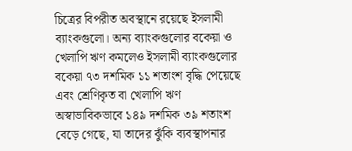চিত্রের বিপরীত অবস্থানে রয়েছে ইসলামী ব্যাংকগুলো। অন্য ব্যাংকগুলোর বকেয়া ও খেলাপি ঋণ কমলেও ইসলামী ব্যাংকগুলোর বকেয়া ৭৩ দশমিক ১১ শতাংশ বৃদ্ধি পেয়েছে এবং শ্রেণিকৃত বা খেলাপি ঋণ অস্বাভাবিকভাবে ১৪৯ দশমিক ৩৯ শতাংশ বেড়ে গেছে, যা তাদের ঝুঁকি ব্যবস্থাপনার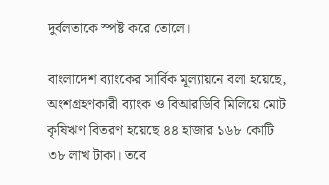দুর্বলতাকে স্পষ্ট করে তোলে।

বাংলাদেশ ব্যাংকের সার্বিক মূল্যায়নে বলা হয়েছে, অংশগ্রহণকারী ব্যাংক ও বিআরডিবি মিলিয়ে মোট কৃষিঋণ বিতরণ হয়েছে ৪৪ হাজার ১৬৮ কোটি ৩৮ লাখ টাকা। তবে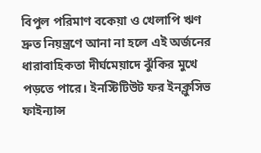বিপুল পরিমাণ বকেয়া ও খেলাপি ঋণ দ্রুত নিয়ন্ত্রণে আনা না হলে এই অর্জনের ধারাবাহিকতা দীর্ঘমেয়াদে ঝুঁকির মুখে পড়তে পারে। ইনস্টিটিউট ফর ইনক্লুসিভ ফাইন্যান্স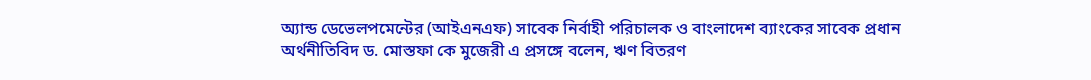অ্যান্ড ডেভেলপমেন্টের (আইএনএফ) সাবেক নির্বাহী পরিচালক ও বাংলাদেশ ব্যাংকের সাবেক প্রধান অর্থনীতিবিদ ড. মোস্তফা কে মুজেরী এ প্রসঙ্গে বলেন, ঋণ বিতরণ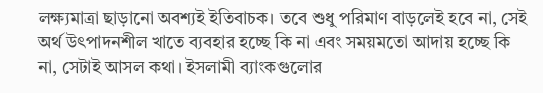লক্ষ্যমাত্রা ছাড়ানো অবশ্যই ইতিবাচক। তবে শুধু পরিমাণ বাড়লেই হবে না, সেই অর্থ উৎপাদনশীল খাতে ব্যবহার হচ্ছে কি না এবং সময়মতো আদায় হচ্ছে কি না, সেটাই আসল কথা। ইসলামী ব্যাংকগুলোর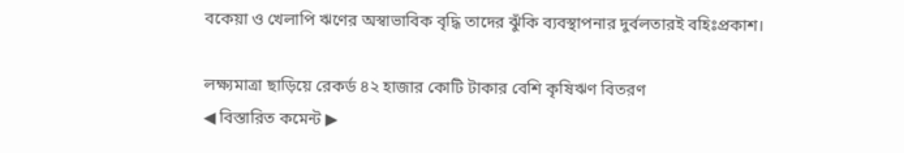বকেয়া ও খেলাপি ঋণের অস্বাভাবিক বৃদ্ধি তাদের ঝুঁকি ব্যবস্থাপনার দুর্বলতারই বহিঃপ্রকাশ।

লক্ষ্যমাত্রা ছাড়িয়ে রেকর্ড ৪২ হাজার কোটি টাকার বেশি কৃষিঋণ বিতরণ
◀ বিস্তারিত কমেন্ট ▶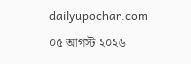dailyupochar.com
০৫ আগস্ট ২০২৬